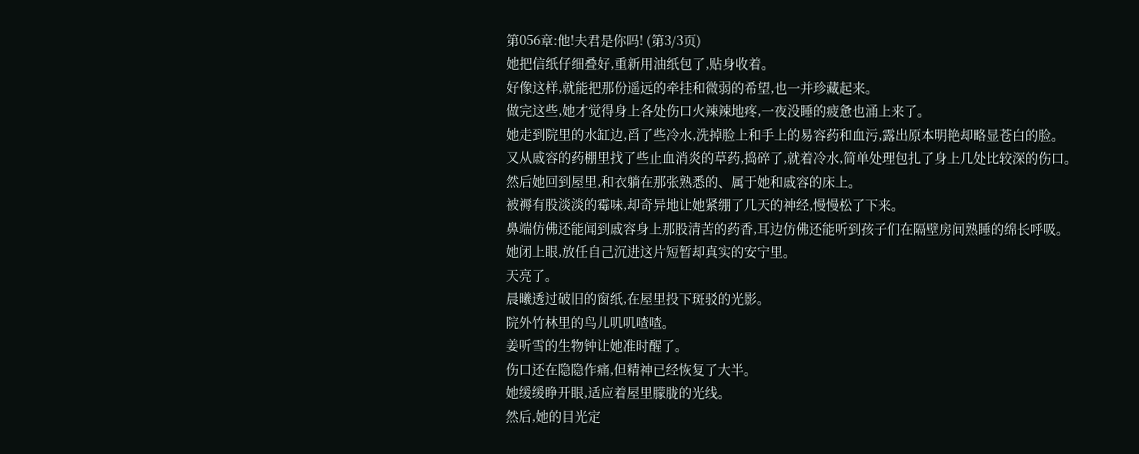第056章:他!夫君是你吗! (第3/3页)
她把信纸仔细叠好,重新用油纸包了,贴身收着。
好像这样,就能把那份遥远的牵挂和微弱的希望,也一并珍藏起来。
做完这些,她才觉得身上各处伤口火辣辣地疼,一夜没睡的疲惫也涌上来了。
她走到院里的水缸边,舀了些冷水,洗掉脸上和手上的易容药和血污,露出原本明艳却略显苍白的脸。
又从戚容的药棚里找了些止血消炎的草药,捣碎了,就着冷水,简单处理包扎了身上几处比较深的伤口。
然后她回到屋里,和衣躺在那张熟悉的、属于她和戚容的床上。
被褥有股淡淡的霉味,却奇异地让她紧绷了几天的神经,慢慢松了下来。
鼻端仿佛还能闻到戚容身上那股清苦的药香,耳边仿佛还能听到孩子们在隔壁房间熟睡的绵长呼吸。
她闭上眼,放任自己沉进这片短暂却真实的安宁里。
天亮了。
晨曦透过破旧的窗纸,在屋里投下斑驳的光影。
院外竹林里的鸟儿叽叽喳喳。
姜听雪的生物钟让她准时醒了。
伤口还在隐隐作痛,但精神已经恢复了大半。
她缓缓睁开眼,适应着屋里朦胧的光线。
然后,她的目光定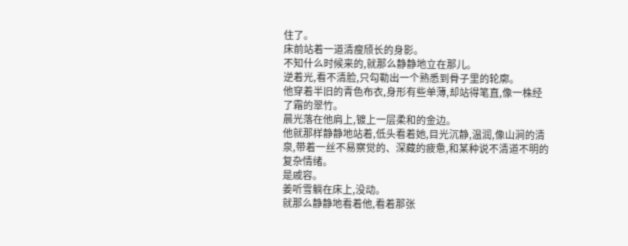住了。
床前站着一道清瘦颀长的身影。
不知什么时候来的,就那么静静地立在那儿。
逆着光,看不清脸,只勾勒出一个熟悉到骨子里的轮廓。
他穿着半旧的青色布衣,身形有些单薄,却站得笔直,像一株经了霜的翠竹。
晨光落在他肩上,镀上一层柔和的金边。
他就那样静静地站着,低头看着她,目光沉静,温润,像山涧的清泉,带着一丝不易察觉的、深藏的疲惫,和某种说不清道不明的复杂情绪。
是戚容。
姜听雪躺在床上,没动。
就那么静静地看着他,看着那张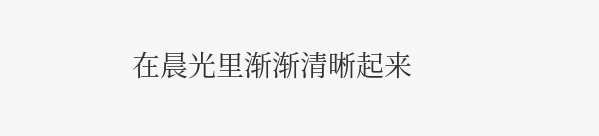在晨光里渐渐清晰起来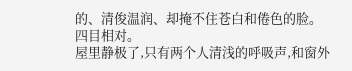的、清俊温润、却掩不住苍白和倦色的脸。
四目相对。
屋里静极了,只有两个人清浅的呼吸声,和窗外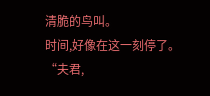清脆的鸟叫。
时间,好像在这一刻停了。
“夫君,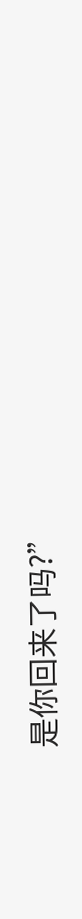是你回来了吗?”